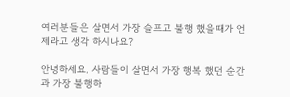여러분들은 살면서 가장 슬프고 불행 했을때가 언제라고 생각 하시나요?

안녕하세요. 사람들이 살면서 가장 행복 했던 순간과 가장 불행하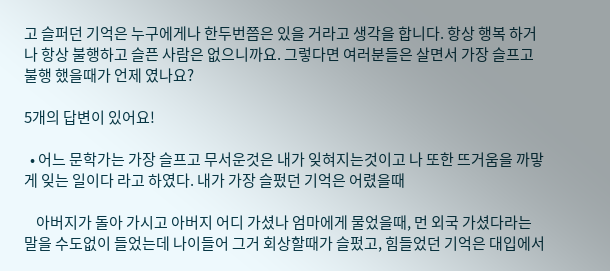고 슬퍼던 기억은 누구에게나 한두번쯤은 있을 거라고 생각을 합니다. 항상 행복 하거나 항상 불행하고 슬픈 사람은 없으니까요. 그렇다면 여러분들은 살면서 가장 슬프고 불행 했을때가 언제 였나요?

5개의 답변이 있어요!

  • 어느 문학가는 가장 슬프고 무서운것은 내가 잊혀지는것이고 나 또한 뜨거움을 까맣게 잊는 일이다 라고 하였다. 내가 가장 슬펐던 기억은 어렸을때

    아버지가 돌아 가시고 아버지 어디 가셨나 엄마에게 물었을때, 먼 외국 가셨다라는 말을 수도없이 들었는데 나이들어 그거 회상할때가 슬펐고, 힘들었던 기억은 대입에서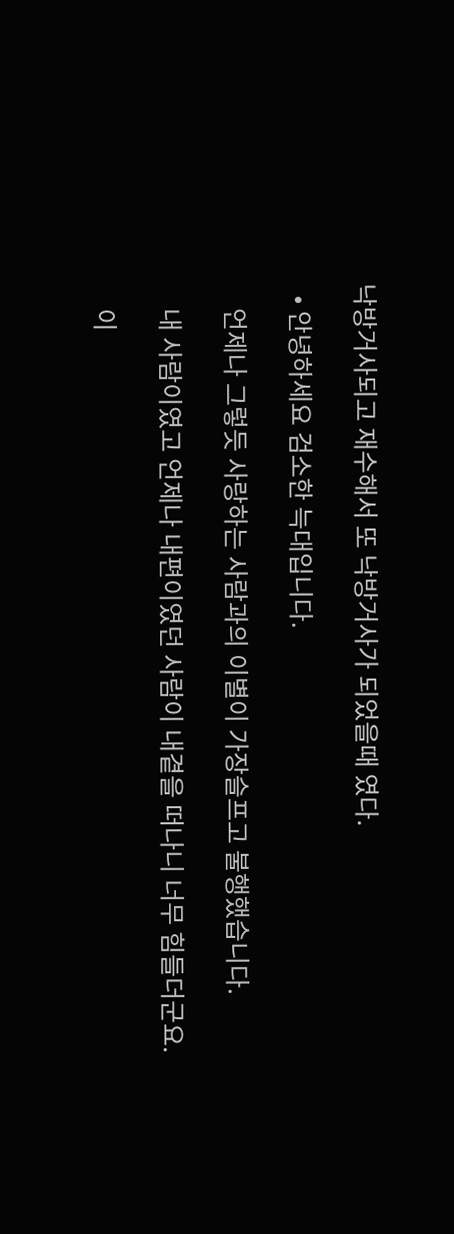낙방거사되고 재수해서 또 낙방거사가 되었을때 였다.

  • 안녕하세요 검소한 늑대입니다.

    언제나 그렇듯 사랑하는 사람과의 이별이 가장슬프고 불행했습니다.

    내 사람이였고 언제나 내편이였던 사람이 내곁을 떠나니 너무 힘들더군요.

    이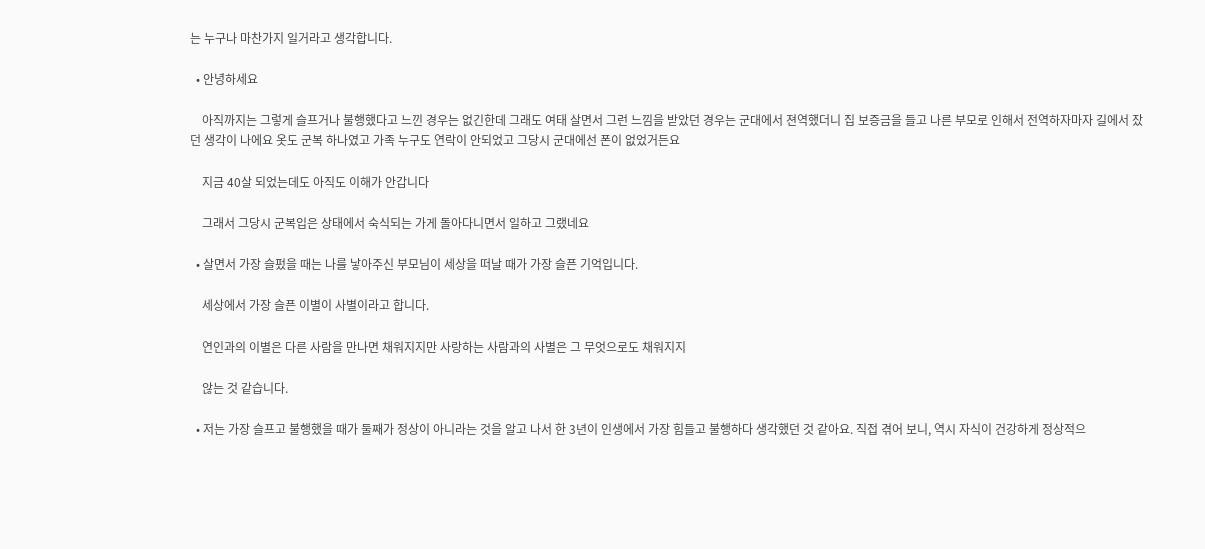는 누구나 마찬가지 일거라고 생각합니다.

  • 안녕하세요

    아직까지는 그렇게 슬프거나 불행했다고 느낀 경우는 없긴한데 그래도 여태 살면서 그런 느낌을 받았던 경우는 군대에서 젼역했더니 집 보증금을 들고 나른 부모로 인해서 전역하자마자 길에서 잤던 생각이 나에요 옷도 군복 하나였고 가족 누구도 연락이 안되었고 그당시 군대에선 폰이 없었거든요

    지금 40살 되었는데도 아직도 이해가 안갑니다

    그래서 그당시 군복입은 상태에서 숙식되는 가게 돌아다니면서 일하고 그랬네요

  • 살면서 가장 슬펐을 때는 나를 낳아주신 부모님이 세상을 떠날 때가 가장 슬픈 기억입니다.

    세상에서 가장 슬픈 이별이 사별이라고 합니다.

    연인과의 이별은 다른 사람을 만나면 채워지지만 사랑하는 사람과의 사별은 그 무엇으로도 채워지지

    않는 것 같습니다.

  • 저는 가장 슬프고 불행했을 때가 둘째가 정상이 아니라는 것을 알고 나서 한 3년이 인생에서 가장 힘들고 불행하다 생각했던 것 같아요. 직접 겪어 보니, 역시 자식이 건강하게 정상적으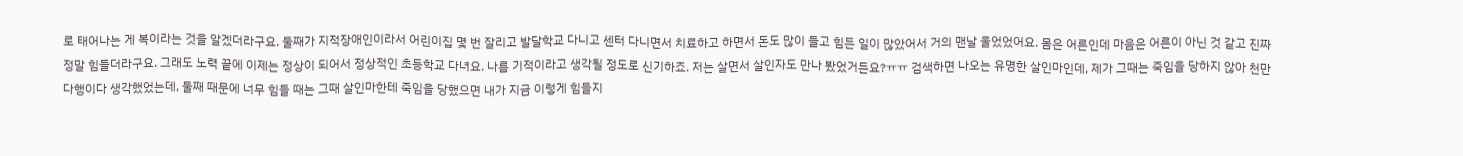로 태어나는 게 복이라는 것을 알겠더라구요. 둘째가 지적장애인이라서 어린이집 몇 번 잘리고 발달학교 다니고 센터 다니면서 치료하고 하면서 돈도 많이 들고 힘든 일이 많았어서 거의 맨날 울었었어요. 몸은 어른인데 마음은 어른이 아닌 것 같고 진짜 정말 힘들더라구요. 그래도 노력 끝에 이제는 정상이 되어서 정상적인 초등학교 다녀요. 나름 기적이라고 생각될 정도로 신기하죠. 저는 살면서 살인자도 만나 봤었거든요?ㅠㅠ 검색하면 나오는 유명한 살인마인데, 제가 그때는 죽임을 당하지 않아 천만다행이다 생각했었는데, 둘째 때문에 너무 힘들 때는 그때 살인마한테 죽임을 당했으면 내가 지금 이렇게 힘들지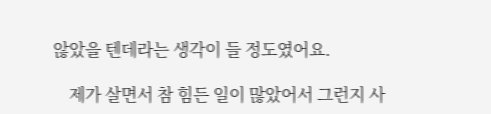않았을 텐데라는 생각이 들 정도였어요.

    제가 살면서 참 힘든 일이 많았어서 그런지 사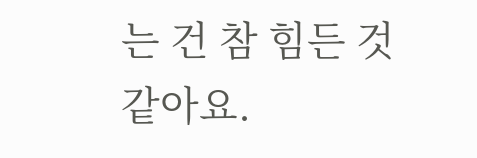는 건 참 힘든 것 같아요.